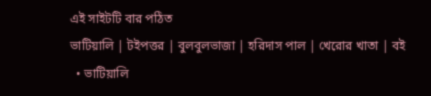এই সাইটটি বার পঠিত
ভাটিয়ালি | টইপত্তর | বুলবুলভাজা | হরিদাস পাল | খেরোর খাতা | বই
  • ভাটিয়ালি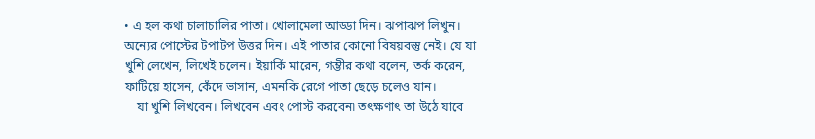• এ হল কথা চালাচালির পাতা। খোলামেলা আড্ডা দিন। ঝপাঝপ লিখুন। অন্যের পোস্টের টপাটপ উত্তর দিন। এই পাতার কোনো বিষয়বস্তু নেই। যে যা খুশি লেখেন, লিখেই চলেন। ইয়ার্কি মারেন, গম্ভীর কথা বলেন, তর্ক করেন, ফাটিয়ে হাসেন, কেঁদে ভাসান, এমনকি রেগে পাতা ছেড়ে চলেও যান।
    যা খুশি লিখবেন। লিখবেন এবং পোস্ট করবেন৷ তৎক্ষণাৎ তা উঠে যাবে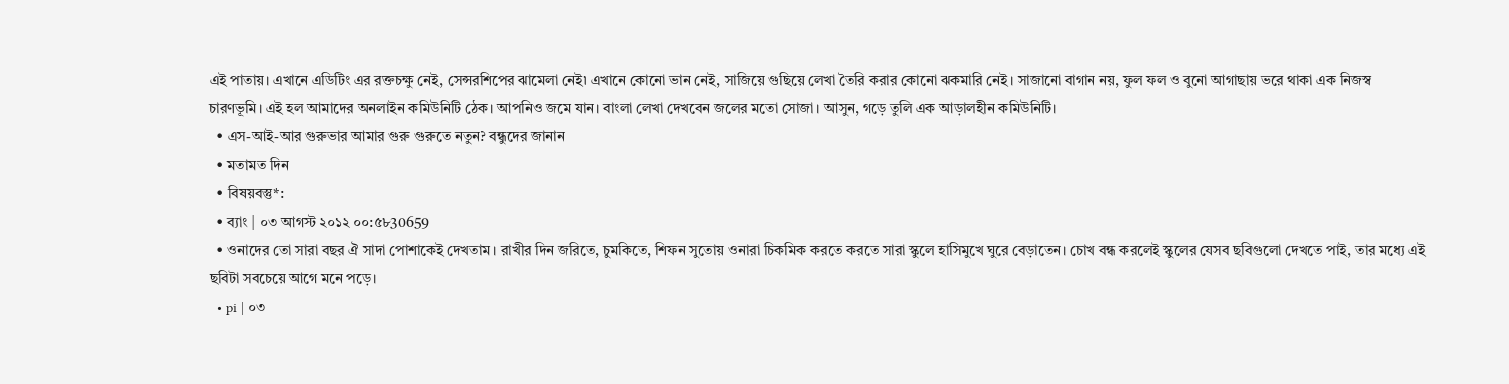এই পাতায়। এখানে এডিটিং এর রক্তচক্ষু নেই, সেন্সরশিপের ঝামেলা নেই৷ এখানে কোনো ভান নেই, সাজিয়ে গুছিয়ে লেখা তৈরি করার কোনো ঝকমারি নেই। সাজানো বাগান নয়, ফুল ফল ও বুনো আগাছায় ভরে থাকা এক নিজস্ব চারণভূমি। এই হল আমাদের অনলাইন কমিউনিটি ঠেক। আপনিও জমে যান। বাংলা লেখা দেখবেন জলের মতো সোজা। আসুন, গড়ে তুলি এক আড়ালহীন কমিউনিটি।
  • এস-আই-আর গুরুভার আমার গুরু গুরুতে নতুন? বন্ধুদের জানান
  • মতামত দিন
  • বিষয়বস্তু*:
  • ব্যাং | ০৩ আগস্ট ২০১২ ০০:৫৮30659
  • ওনাদের তো সারা বছর ঐ সাদা পোশাকেই দেখতাম। রাখীর দিন জরিতে, চুমকিতে, শিফন সুতোয় ওনারা চিকমিক করতে করতে সারা স্কুলে হাসিমুখে ঘুরে বেড়াতেন। চোখ বন্ধ করলেই স্কুলের যেসব ছবিগুলো দেখতে পাই, তার মধ্যে এই ছবিটা সবচেয়ে আগে মনে পড়ে।
  • pi | ০৩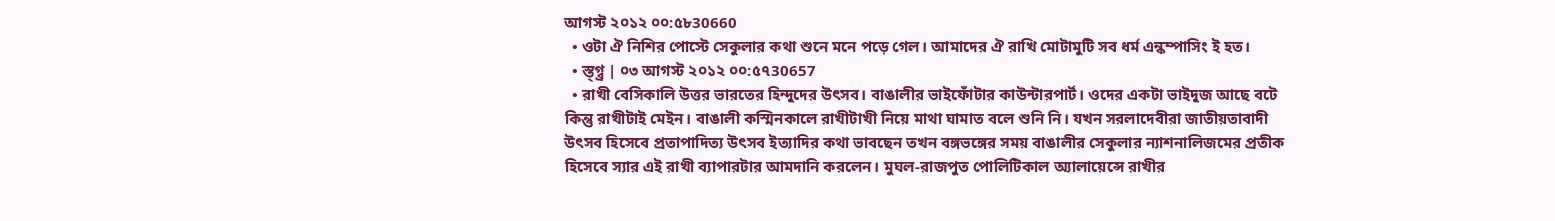আগস্ট ২০১২ ০০:৫৮30660
  • ওটা ঐ নিশির পোস্টে সেকুলার কথা শুনে মনে পড়ে গেল। আমাদের ঐ রাখি মোটামুটি সব ধর্ম এন্কম্পাসিং ই হত।
  • স্ত্গ্ব্র | ০৩ আগস্ট ২০১২ ০০:৫৭30657
  • রাখী বেসিকালি উত্তর ভারতের হিন্দুদের উৎসব। বাঙালীর ভাইফোঁটার কাউন্টারপার্ট। ওদের একটা ভাইদুজ আছে বটে কিন্তু রাখীটাই মেইন। বাঙালী কস্মিনকালে রাখীটাখী নিয়ে মাথা ঘামাত বলে শুনি নি। যখন সরলাদেবীরা জাতীয়তাবাদী উৎসব হিসেবে প্রতাপাদিত্য উৎসব ইত্যাদির কথা ভাবছেন তখন বঙ্গভঙ্গের সময় বাঙালীর সেকুলার ন্যাশনালিজমের প্রতীক হিসেবে স্যার এই রাখী ব্যাপারটার আমদানি করলেন। মুঘল-রাজপুত পোলিটিকাল অ্যালায়েন্সে রাখীর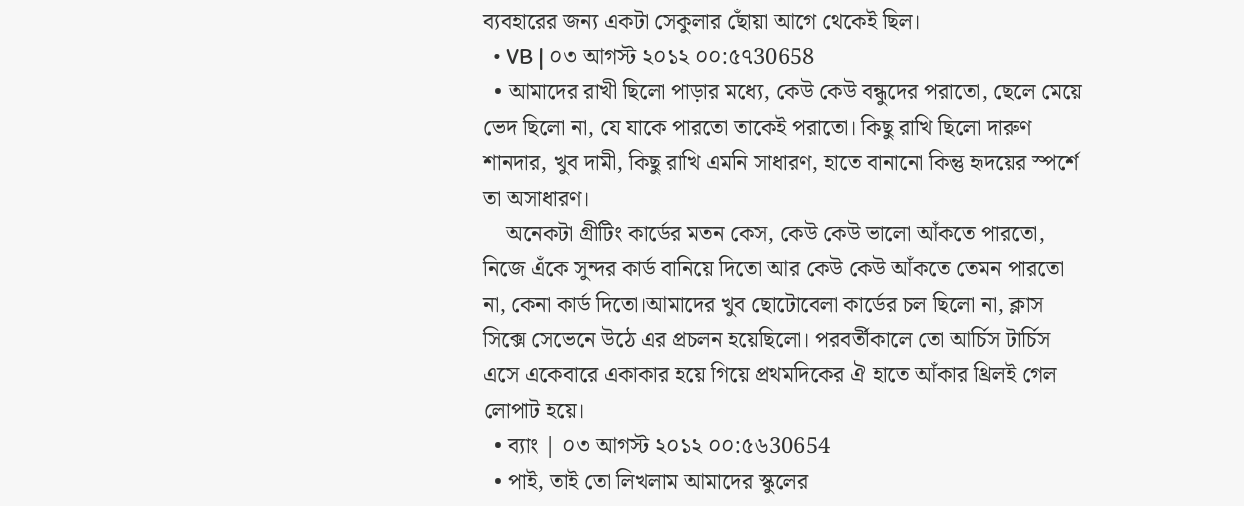ব্যবহারের জন্য একটা সেকুলার ছোঁয়া আগে থেকেই ছিল।
  • VB | ০৩ আগস্ট ২০১২ ০০:৫৭30658
  • আমাদের রাখী ছিলো পাড়ার মধ্যে, কেউ কেউ বন্ধুদের পরাতো, ছেলে মেয়ে ভেদ ছিলো না, যে যাকে পারতো তাকেই পরাতো। কিছু রাখি ছিলো দারুণ শানদার, খুব দামী, কিছু রাখি এমনি সাধারণ, হাতে বানানো কিন্তু হৃদয়ের স্পর্শে তা অসাধারণ।
    অনেকটা গ্রীটিং কার্ডের মতন কেস, কেউ কেউ ভালো আঁকতে পারতো, নিজে এঁকে সুন্দর কার্ড বানিয়ে দিতো আর কেউ কেউ আঁকতে তেমন পারতো না, কেনা কার্ড দিতো।আমাদের খুব ছোটোবেলা কার্ডের চল ছিলো না, ক্লাস সিক্সে সেভেনে উঠে এর প্রচলন হয়েছিলো। পরবর্তীকালে তো আর্চিস টার্চিস এসে একেবারে একাকার হয়ে গিয়ে প্রথমদিকের ঐ হাতে আঁকার থ্রিলই গেল লোপাট হয়ে।
  • ব্যাং | ০৩ আগস্ট ২০১২ ০০:৫৬30654
  • পাই, তাই তো লিখলাম আমাদের স্কুলের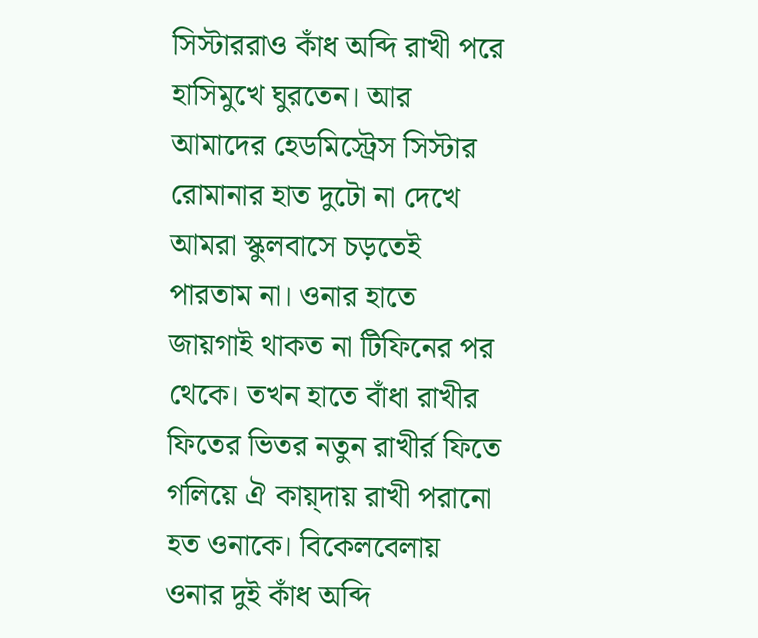সিস্টাররাও কাঁধ অব্দি রাখী পরে হাসিমুখে ঘুরতেন। আর আমাদের হেডমিস্ট্রেস সিস্টার রোমানার হাত দুটো না দেখে আমরা স্কুলবাসে চড়তেই পারতাম না। ওনার হাতে জায়গাই থাকত না টিফিনের পর থেকে। তখন হাতে বাঁধা রাখীর ফিতের ভিতর নতুন রাখীর্র ফিতে গলিয়ে ঐ কায়্দায় রাখী পরানো হত ওনাকে। বিকেলবেলায় ওনার দুই কাঁধ অব্দি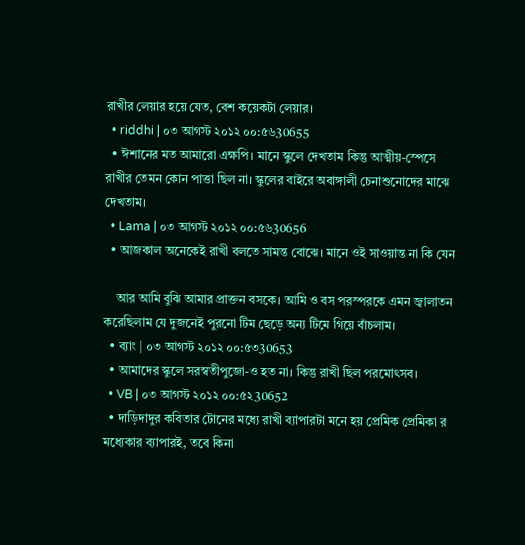রাখীর লেয়ার হয়ে যেত, বেশ কয়েকটা লেয়ার।
  • riddhi | ০৩ আগস্ট ২০১২ ০০:৫৬30655
  • ঈশানের মত আমারো এক্ষপি। মানে স্কুলে দেখতাম কিন্তু আত্মীয়-স্পেসে রাখীর তেমন কোন পাত্তা ছিল না। স্কুলের বাইরে অবাঙ্গালী চেনাশুনোদের মাঝে দেখতাম।
  • Lama | ০৩ আগস্ট ২০১২ ০০:৫৬30656
  • আজকাল অনেকেই রাখী বলতে সামন্ত বোঝে। মানে ওই সাওয়ান্ত না কি যেন

    আর আমি বুঝি আমার প্রাক্তন বসকে। আমি ও বস পরস্পরকে এমন জ্বালাতন করেছিলাম যে দুজনেই পুরনো টিম ছেড়ে অন্য টিমে গিয়ে বাঁচলাম।
  • ব্যাং | ০৩ আগস্ট ২০১২ ০০:৫৩30653
  • আমাদের স্কুলে সরস্বতীপুজো-ও হত না। কিন্তু রাখী ছিল পরমোৎসব।
  • VB | ০৩ আগস্ট ২০১২ ০০:৫২30652
  • দাড়িদাদুর কবিতার টোনের মধ্যে রাখী ব্যাপারটা মনে হয় প্রেমিক প্রেমিকা র মধ্যেকার ব্যাপারই, তবে কিনা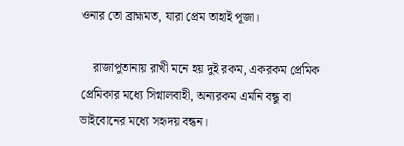ওনার তো ব্রাহ্মমত, যারা প্রেম তাহাই পূজা।

    রাজাপুতানায় রাখী মনে হয় দুই রকম, একরকম প্রেমিক প্রেমিকার মধ্যে সিগ্নালবাহী, অন্যরকম এমনি বন্ধু বা ভাইবোনের মধ্যে সহৃদয় বন্ধন।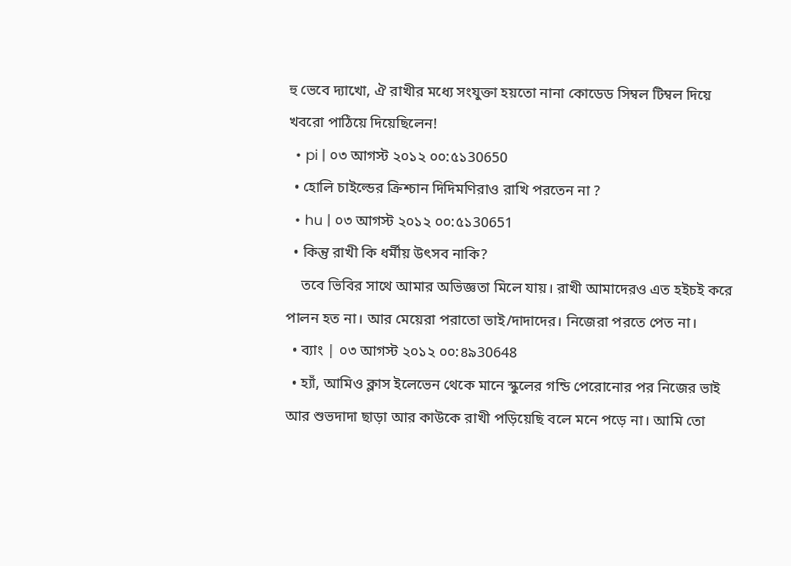হু ভেবে দ্যাখো, ঐ রাখীর মধ্যে সংযুক্তা হয়তো নানা কোডেড সিম্বল টিম্বল দিয়ে খবরো পাঠিয়ে দিয়েছিলেন!
  • pi | ০৩ আগস্ট ২০১২ ০০:৫১30650
  • হোলি চাইল্ডের ক্রিশ্চান দিদিমণিরাও রাখি পরতেন না ?
  • hu | ০৩ আগস্ট ২০১২ ০০:৫১30651
  • কিন্তু রাখী কি ধর্মীয় উৎসব নাকি?
    তবে ভিবির সাথে আমার অভিজ্ঞতা মিলে যায়। রাখী আমাদেরও এত হইচই করে পালন হত না। আর মেয়েরা পরাতো ভাই/দাদাদের। নিজেরা পরতে পেত না।
  • ব্যাং | ০৩ আগস্ট ২০১২ ০০:৪৯30648
  • হ্যাঁ, আমিও ক্লাস ইলেভেন থেকে মানে স্কুলের গন্ডি পেরোনোর পর নিজের ভাই আর শুভদাদা ছাড়া আর কাউকে রাখী পড়িয়েছি বলে মনে পড়ে না। আমি তো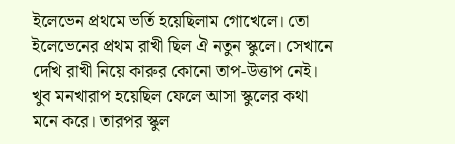ইলেভেন প্রথমে ভর্তি হয়েছিলাম গোখেলে। তো ইলেভেনের প্রথম রাখী ছিল ঐ নতুন স্কুলে। সেখানে দেখি রাখী নিয়ে কারুর কোনো তাপ-উত্তাপ নেই। খুব মনখারাপ হয়েছিল ফেলে আসা স্কুলের কথা মনে করে। তারপর স্কুল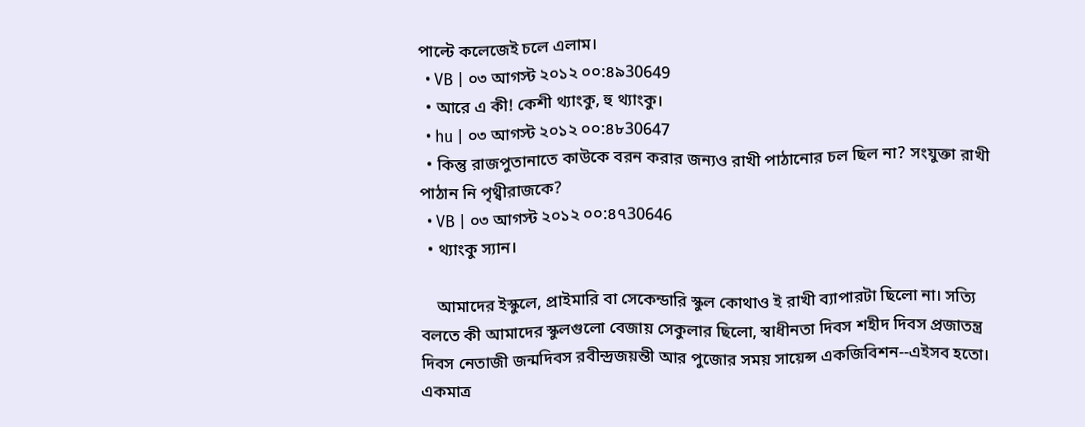পাল্টে কলেজেই চলে এলাম।
  • VB | ০৩ আগস্ট ২০১২ ০০:৪৯30649
  • আরে এ কী! কেশী থ্যাংকু, হু থ্যাংকু।
  • hu | ০৩ আগস্ট ২০১২ ০০:৪৮30647
  • কিন্তু রাজপুতানাতে কাউকে বরন করার জন্যও রাখী পাঠানোর চল ছিল না? সংযুক্তা রাখী পাঠান নি পৃথ্বীরাজকে?
  • VB | ০৩ আগস্ট ২০১২ ০০:৪৭30646
  • থ্যাংকু স্যান।

    আমাদের ইস্কুলে, প্রাইমারি বা সেকেন্ডারি স্কুল কোথাও ই রাখী ব্যাপারটা ছিলো না। সত্যি বলতে কী আমাদের স্কুলগুলো বেজায় সেকুলার ছিলো, স্বাধীনতা দিবস শহীদ দিবস প্রজাতন্ত্র দিবস নেতাজী জন্মদিবস রবীন্দ্রজয়ন্তী আর পুজোর সময় সায়েন্স একজিবিশন--এইসব হতো। একমাত্র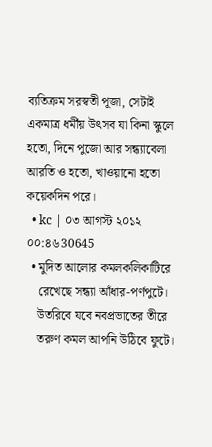ব্যতিক্রম সরস্বতী পূজা, সেটাই একমাত্র ধর্মীয় উৎসব যা কিনা স্কুলে হতো, দিনে পুজো আর সন্ধ্যাবেলা আরতি ও হতো, খাওয়ানো হতো কয়েকদিন পরে।
  • kc | ০৩ আগস্ট ২০১২ ০০:৪৬30645
  • মুদিত আলোর কমলকলিকাটিরে
    রেখেছে সন্ধ্যা আঁধার-পর্ণপুটে।
    উতরিবে যবে নবপ্রভাতের তীরে
    তরুণ কমল আপনি উঠিবে ফুটে।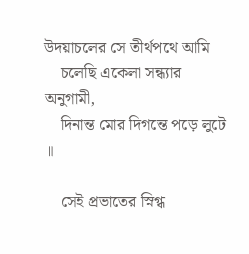উদয়াচলের সে তীর্থপথে আমি
    চলেছি একেলা সন্ধ্যার অনুগামী,
    দিনান্ত মোর দিগন্তে পড়ে লুটে ॥

    সেই প্রভাতের স্নিগ্ধ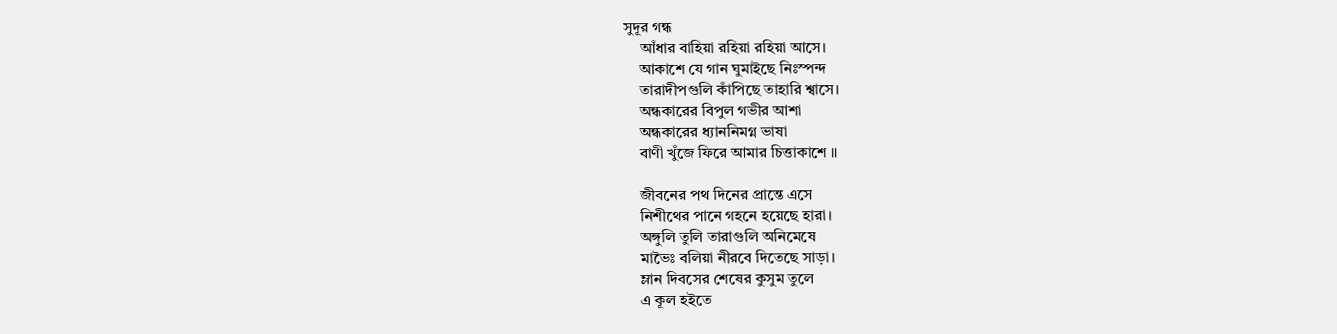সুদূর গন্ধ
    আঁধার বাহিয়া রহিয়া রহিয়া আসে।
    আকাশে যে গান ঘুমাইছে নিঃস্পন্দ
    তারাদীপগুলি কাঁপিছে তাহারি শ্বাসে।
    অন্ধকারের বিপুল গভীর আশা
    অন্ধকারের ধ্যাননিমগ্ন ভাষা
    বাণী খুঁজে ফিরে আমার চিত্তাকাশে ॥

    জীবনের পথ দিনের প্রান্তে এসে
    নিশীথের পানে গহনে হয়েছে হারা।
    অঙ্গুলি তুলি তারাগুলি অনিমেষে
    মাভৈঃ বলিয়া নীরবে দিতেছে সাড়া।
    ম্লান দিবসের শেষের কুসুম তুলে
    এ কূল হইতে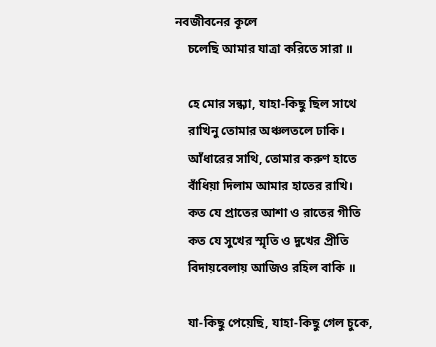নবজীবনের কূলে
    চলেছি আমার যাত্রা করিতে সারা ॥

    হে মোর সন্ধ্যা, যাহা-কিছু ছিল সাথে
    রাখিনু তোমার অঞ্চলতলে ঢাকি।
    আঁধারের সাথি, তোমার করুণ হাতে
    বাঁধিয়া দিলাম আমার হাতের রাখি।
    কত যে প্রাতের আশা ও রাতের গীতি
    কত যে সুখের স্মৃতি ও দুখের প্রীতি
    বিদায়বেলায় আজিও রহিল বাকি ॥

    যা-কিছু পেয়েছি, যাহা-কিছু গেল চুকে,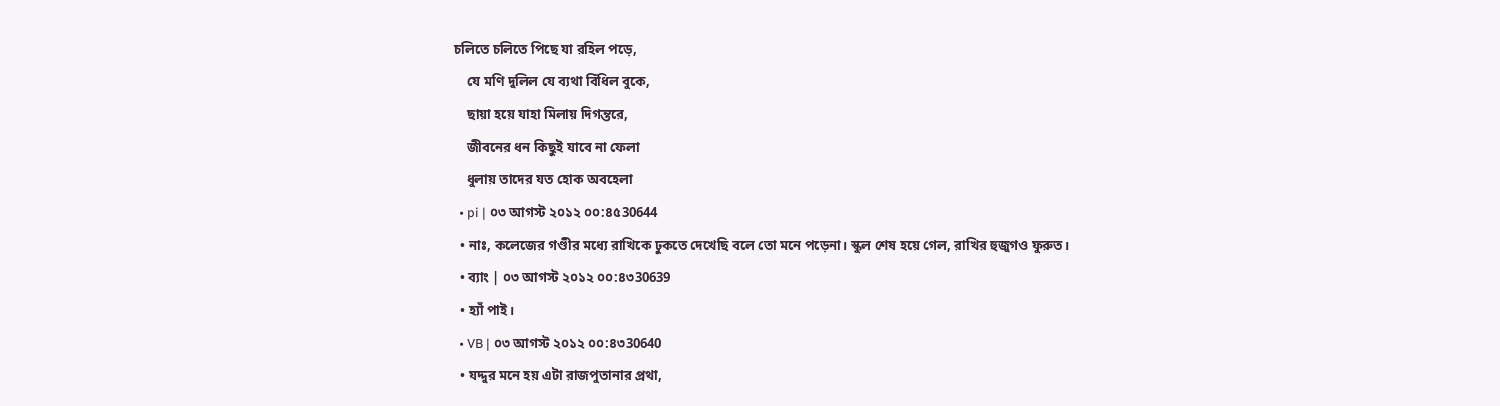চলিতে চলিতে পিছে যা রহিল পড়ে,
    যে মণি দুলিল যে ব্যথা বিঁধিল বুকে,
    ছায়া হয়ে যাহা মিলায় দিগন্তরে,
    জীবনের ধন কিছুই যাবে না ফেলা
    ধুলায় তাদের যত হোক অবহেলা
  • pi | ০৩ আগস্ট ২০১২ ০০:৪৫30644
  • নাঃ, কলেজের গণ্ডীর মধ্যে রাখিকে ঢুকতে দেখেছি বলে তো মনে পড়েনা। স্কুল শেষ হয়ে গেল, রাখির হুজুগও ফুরুত।
  • ব্যাং | ০৩ আগস্ট ২০১২ ০০:৪৩30639
  • হ্যাঁ পাই।
  • VB | ০৩ আগস্ট ২০১২ ০০:৪৩30640
  • যদ্দুর মনে হয় এটা রাজপুতানার প্রথা,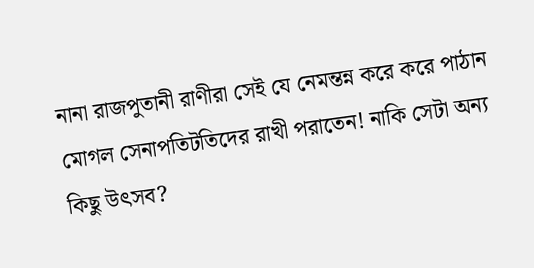নানা রাজপুতানী রাণীরা সেই যে নেমন্তন্ন করে করে পাঠান মোগল সেনাপতিটতিদের রাখী পরাতেন! নাকি সেটা অন্য কিছু উৎসব?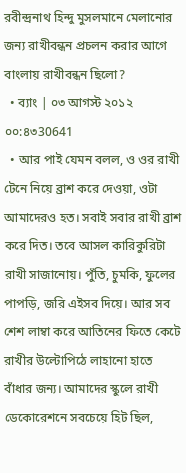রবীন্দ্রনাথ হিন্দু মুসলমানে মেলানোর জন্য রাখীবন্ধন প্রচলন করার আগে বাংলায় রাখীবন্ধন ছিলো?
  • ব্যাং | ০৩ আগস্ট ২০১২ ০০:৪৩30641
  • আর পাই যেমন বলল, ও ওর রাখী টেনে নিয়ে ব্রাশ করে দেওয়া, ওটা আমাদেরও হত। সবাই সবার রাখী ব্রাশ করে দিত। তবে আসল কারিকুরিটা রাখী সাজানোয়। পুঁতি, চুমকি, ফুলের পাপড়ি, জরি এইসব দিয়ে। আর সব শেশ লাম্বা করে আতিনের ফিতে কেটে রাখীর উল্টোপিঠে লাহানো হাতে বাঁধার জন্য। আমাদের স্কুলে রাখী ডেকোরেশনে সবচেয়ে হিট ছিল,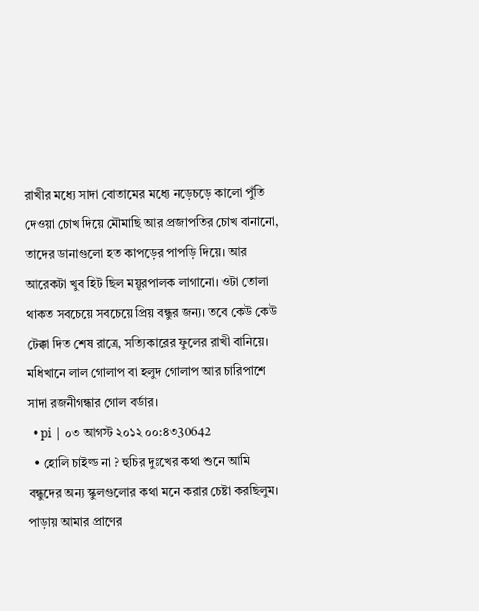রাখীর মধ্যে সাদা বোতামের মধ্যে নড়েচড়ে কালো পুঁতি দেওয়া চোখ দিয়ে মৌমাছি আর প্রজাপতির চোখ বানানো, তাদের ডানাগুলো হত কাপড়ের পাপড়ি দিয়ে। আর আরেকটা খুব হিট ছিল ময়ূরপালক লাগানো। ওটা তোলা থাকত সবচেয়ে সবচেয়ে প্রিয় বন্ধুর জন্য। তবে কেউ কেউ টেক্কা দিত শেষ রাত্রে, সত্যিকারের ফুলের রাখী বানিয়ে। মধিখানে লাল গোলাপ বা হলুদ গোলাপ আর চারিপাশে সাদা রজনীগন্ধার গোল বর্ডার।
  • pi | ০৩ আগস্ট ২০১২ ০০:৪৩30642
  • হোলি চাইল্ড না ? হুচির দুঃখের কথা শুনে আমি বন্ধুদের অন্য স্কুলগুলোর কথা মনে করার চেষ্টা করছিলুম। পাড়ায় আমার প্রাণের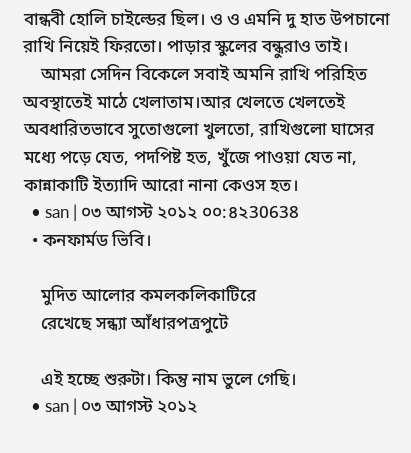বান্ধবী হোলি চাইল্ডের ছিল। ও ও এমনি দু হাত উপচানো রাখি নিয়েই ফিরতো। পাড়ার স্কুলের বন্ধুরাও তাই।
    আমরা সেদিন বিকেলে সবাই অমনি রাখি পরিহিত অবস্থাতেই মাঠে খেলাতাম।আর খেলতে খেলতেই অবধারিতভাবে সুতোগুলো খুলতো, রাখিগুলো ঘাসের মধ্যে পড়ে যেত, পদপিষ্ট হত, খুঁজে পাওয়া যেত না, কান্নাকাটি ইত্যাদি আরো নানা কেওস হত।
  • san | ০৩ আগস্ট ২০১২ ০০:৪২30638
  • কনফার্মড ভিবি।

    মুদিত আলোর কমলকলিকাটিরে
    রেখেছে সন্ধ্যা আঁধারপত্রপুটে

    এই হচ্ছে শুরুটা। কিন্তু নাম ভুলে গেছি।
  • san | ০৩ আগস্ট ২০১২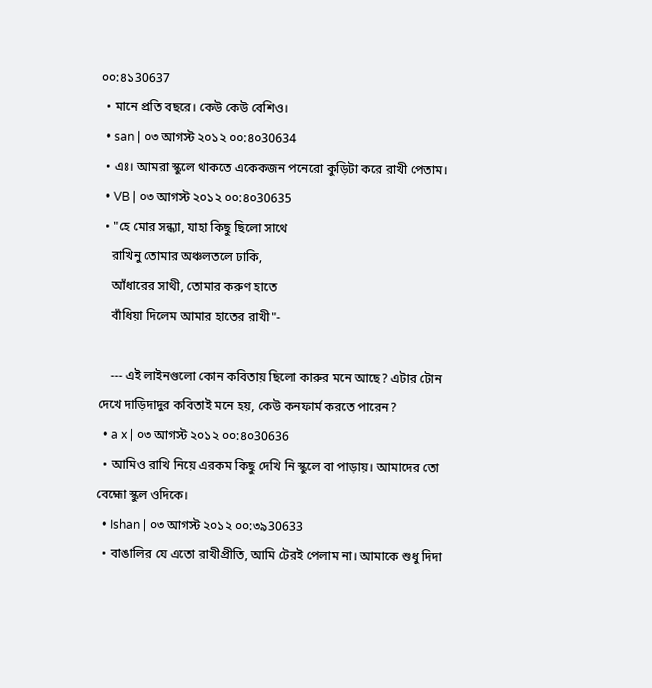০০:৪১30637
  • মানে প্রতি বছরে। কেউ কেউ বেশিও।
  • san | ০৩ আগস্ট ২০১২ ০০:৪০30634
  • এঃ। আমরা স্কুলে থাকতে একেকজন পনেরো কুড়িটা করে রাখী পেতাম।
  • VB | ০৩ আগস্ট ২০১২ ০০:৪০30635
  • "হে মোর সন্ধ্যা, যাহা কিছু ছিলো সাথে
    রাখিনু তোমার অঞ্চলতলে ঢাকি,
    আঁধারের সাথী, তোমার করুণ হাতে
    বাঁধিয়া দিলেম আমার হাতের রাখী"-

    --- এই লাইনগুলো কোন কবিতায় ছিলো কারুর মনে আছে? এটার টোন দেখে দাড়িদাদুর কবিতাই মনে হয়, কেউ কনফার্ম করতে পারেন?
  • a x | ০৩ আগস্ট ২০১২ ০০:৪০30636
  • আমিও রাখি নিয়ে এরকম কিছু দেখি নি স্কুলে বা পাড়ায়। আমাদের তো বেহ্মো স্কুল ওদিকে।
  • Ishan | ০৩ আগস্ট ২০১২ ০০:৩৯30633
  • বাঙালির যে এতো রাখীপ্রীতি, আমি টেরই পেলাম না। আমাকে শুধু দিদা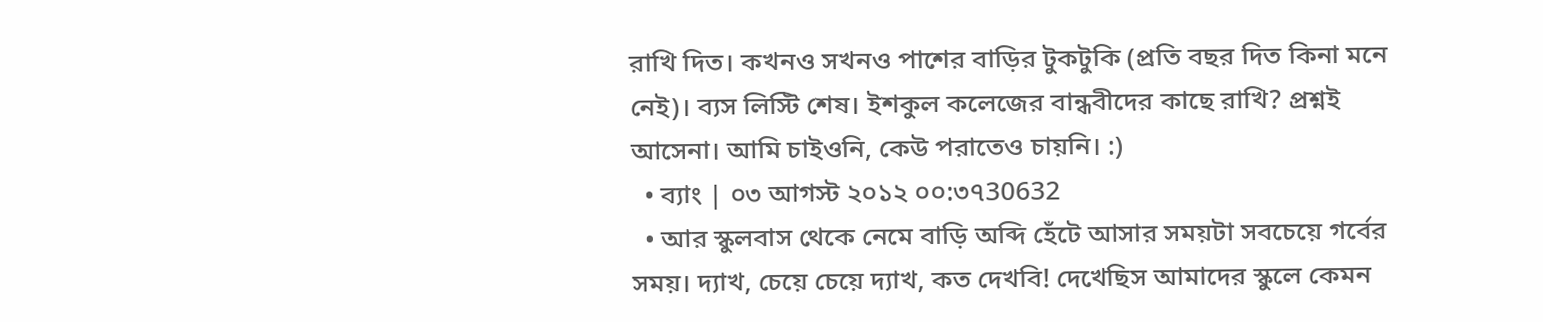রাখি দিত। কখনও সখনও পাশের বাড়ির টুকটুকি (প্রতি বছর দিত কিনা মনে নেই)। ব্যস লিস্টি শেষ। ইশকুল কলেজের বান্ধবীদের কাছে রাখি? প্রশ্নই আসেনা। আমি চাইওনি, কেউ পরাতেও চায়নি। :)
  • ব্যাং | ০৩ আগস্ট ২০১২ ০০:৩৭30632
  • আর স্কুলবাস থেকে নেমে বাড়ি অব্দি হেঁটে আসার সময়টা সবচেয়ে গর্বের সময়। দ্যাখ, চেয়ে চেয়ে দ্যাখ, কত দেখবি! দেখেছিস আমাদের স্কুলে কেমন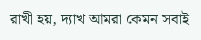রাখী হয়, দ্যাখ আমরা কেমন সবাই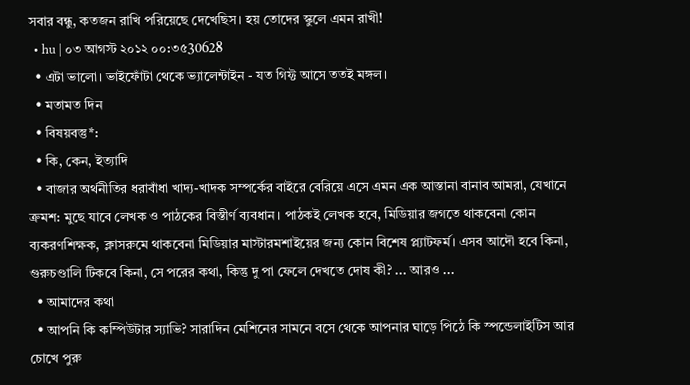সবার বন্ধু, কতজন রাখি পরিয়েছে দেখেছিস। হয় তোদের স্কুলে এমন রাখী!
  • hu | ০৩ আগস্ট ২০১২ ০০:৩৫30628
  • এটা ভালো। ভাইফোঁটা থেকে ভ্যালেন্টাইন - যত গিফ্ট আসে ততই মঙ্গল।
  • মতামত দিন
  • বিষয়বস্তু*:
  • কি, কেন, ইত্যাদি
  • বাজার অর্থনীতির ধরাবাঁধা খাদ্য-খাদক সম্পর্কের বাইরে বেরিয়ে এসে এমন এক আস্তানা বানাব আমরা, যেখানে ক্রমশ: মুছে যাবে লেখক ও পাঠকের বিস্তীর্ণ ব্যবধান। পাঠকই লেখক হবে, মিডিয়ার জগতে থাকবেনা কোন ব্যকরণশিক্ষক, ক্লাসরুমে থাকবেনা মিডিয়ার মাস্টারমশাইয়ের জন্য কোন বিশেষ প্ল্যাটফর্ম। এসব আদৌ হবে কিনা, গুরুচণ্ডালি টিকবে কিনা, সে পরের কথা, কিন্তু দু পা ফেলে দেখতে দোষ কী? ... আরও ...
  • আমাদের কথা
  • আপনি কি কম্পিউটার স্যাভি? সারাদিন মেশিনের সামনে বসে থেকে আপনার ঘাড়ে পিঠে কি স্পন্ডেলাইটিস আর চোখে পুরু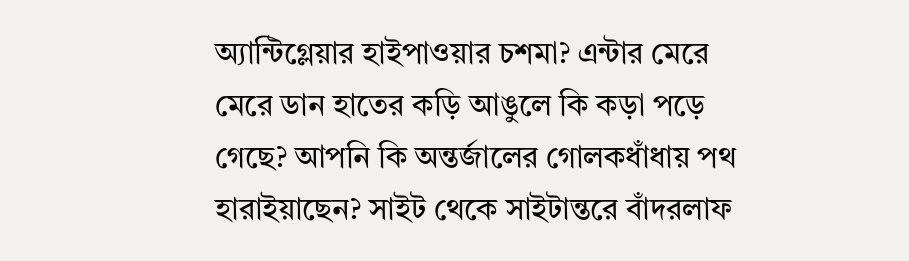অ্যান্টিগ্লেয়ার হাইপাওয়ার চশমা? এন্টার মেরে মেরে ডান হাতের কড়ি আঙুলে কি কড়া পড়ে গেছে? আপনি কি অন্তর্জালের গোলকধাঁধায় পথ হারাইয়াছেন? সাইট থেকে সাইটান্তরে বাঁদরলাফ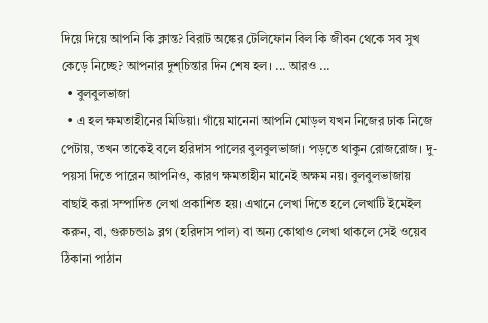দিয়ে দিয়ে আপনি কি ক্লান্ত? বিরাট অঙ্কের টেলিফোন বিল কি জীবন থেকে সব সুখ কেড়ে নিচ্ছে? আপনার দুশ্‌চিন্তার দিন শেষ হল। ... আরও ...
  • বুলবুলভাজা
  • এ হল ক্ষমতাহীনের মিডিয়া। গাঁয়ে মানেনা আপনি মোড়ল যখন নিজের ঢাক নিজে পেটায়, তখন তাকেই বলে হরিদাস পালের বুলবুলভাজা। পড়তে থাকুন রোজরোজ। দু-পয়সা দিতে পারেন আপনিও, কারণ ক্ষমতাহীন মানেই অক্ষম নয়। বুলবুলভাজায় বাছাই করা সম্পাদিত লেখা প্রকাশিত হয়। এখানে লেখা দিতে হলে লেখাটি ইমেইল করুন, বা, গুরুচন্ডা৯ ব্লগ (হরিদাস পাল) বা অন্য কোথাও লেখা থাকলে সেই ওয়েব ঠিকানা পাঠান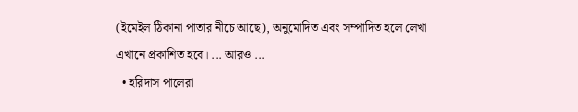(ইমেইল ঠিকানা পাতার নীচে আছে), অনুমোদিত এবং সম্পাদিত হলে লেখা এখানে প্রকাশিত হবে। ... আরও ...
  • হরিদাস পালেরা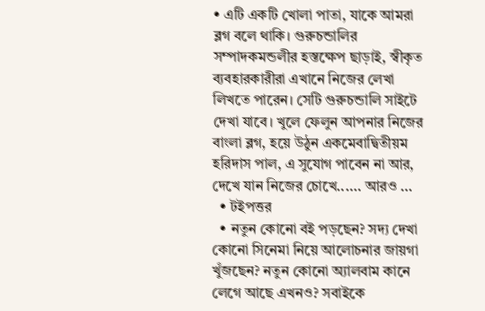• এটি একটি খোলা পাতা, যাকে আমরা ব্লগ বলে থাকি। গুরুচন্ডালির সম্পাদকমন্ডলীর হস্তক্ষেপ ছাড়াই, স্বীকৃত ব্যবহারকারীরা এখানে নিজের লেখা লিখতে পারেন। সেটি গুরুচন্ডালি সাইটে দেখা যাবে। খুলে ফেলুন আপনার নিজের বাংলা ব্লগ, হয়ে উঠুন একমেবাদ্বিতীয়ম হরিদাস পাল, এ সুযোগ পাবেন না আর, দেখে যান নিজের চোখে...... আরও ...
  • টইপত্তর
  • নতুন কোনো বই পড়ছেন? সদ্য দেখা কোনো সিনেমা নিয়ে আলোচনার জায়গা খুঁজছেন? নতুন কোনো অ্যালবাম কানে লেগে আছে এখনও? সবাইকে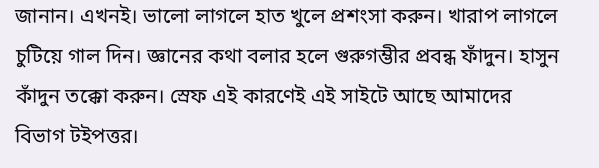জানান। এখনই। ভালো লাগলে হাত খুলে প্রশংসা করুন। খারাপ লাগলে চুটিয়ে গাল দিন। জ্ঞানের কথা বলার হলে গুরুগম্ভীর প্রবন্ধ ফাঁদুন। হাসুন কাঁদুন তক্কো করুন। স্রেফ এই কারণেই এই সাইটে আছে আমাদের বিভাগ টইপত্তর।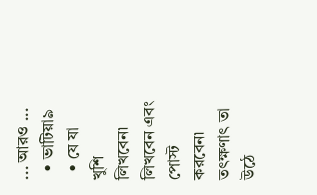... আরও ...
  • ভাটিয়া৯
  • যে যা খুশি লিখবেন৷ লিখবেন এবং পোস্ট করবেন৷ তৎক্ষণাৎ তা উঠে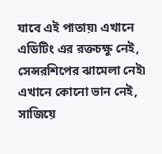যাবে এই পাতায়৷ এখানে এডিটিং এর রক্তচক্ষু নেই, সেন্সরশিপের ঝামেলা নেই৷ এখানে কোনো ভান নেই, সাজিয়ে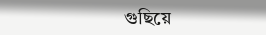গুছিয়ে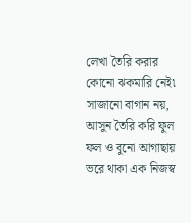লেখা তৈরি করার কোনো ঝকমারি নেই৷ সাজানো বাগান নয়, আসুন তৈরি করি ফুল ফল ও বুনো আগাছায় ভরে থাকা এক নিজস্ব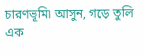চারণভূমি৷ আসুন, গড়ে তুলি এক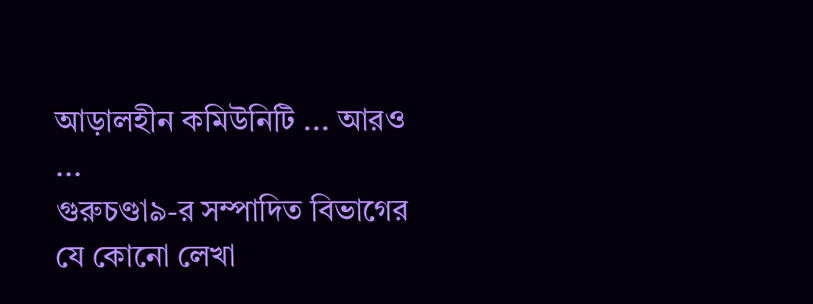আড়ালহীন কমিউনিটি ... আরও ...
গুরুচণ্ডা৯-র সম্পাদিত বিভাগের যে কোনো লেখা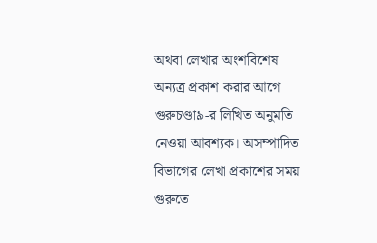অথবা লেখার অংশবিশেষ অন্যত্র প্রকাশ করার আগে গুরুচণ্ডা৯-র লিখিত অনুমতি নেওয়া আবশ্যক। অসম্পাদিত বিভাগের লেখা প্রকাশের সময় গুরুতে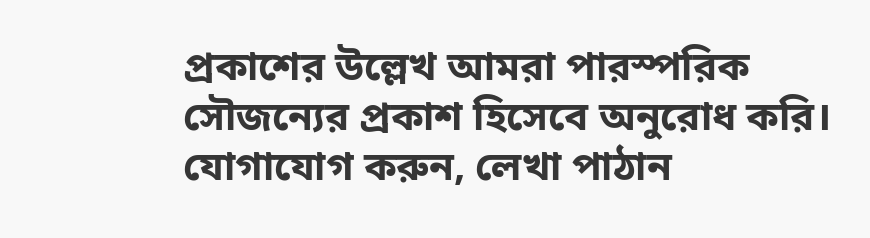প্রকাশের উল্লেখ আমরা পারস্পরিক সৌজন্যের প্রকাশ হিসেবে অনুরোধ করি। যোগাযোগ করুন, লেখা পাঠান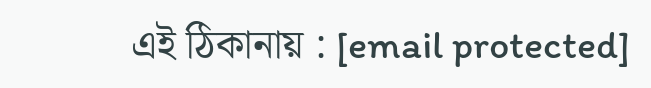এই ঠিকানায় : [email protected]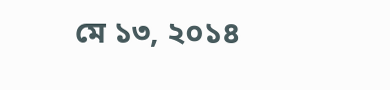মে ১৩, ২০১৪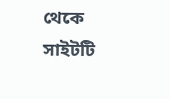থেকে সাইটটি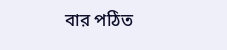বার পঠিত